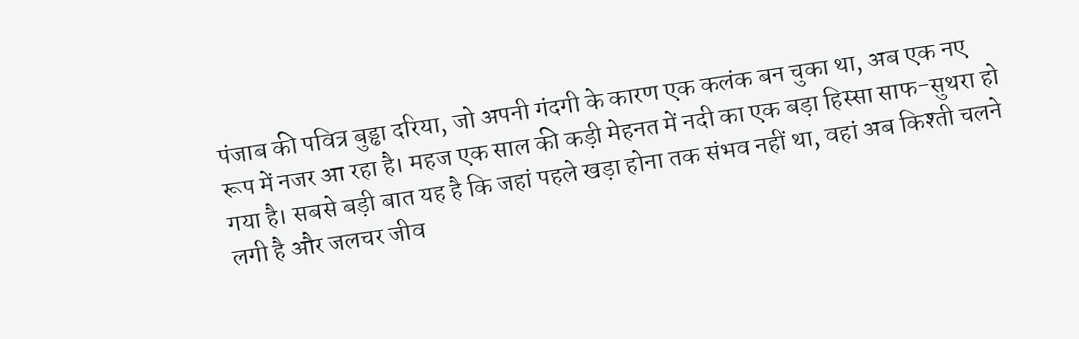पंजाब की पवित्र बुड्ढा दरिया, जो अपनी गंदगी के कारण एक कलंक बन चुका था, अब एक नए रूप में नजर आ रहा है। महज एक साल की कड़ी मेहनत में नदी का एक बड़ा हिस्सा साफ-सुथरा हो गया है। सबसे बड़ी बात यह है कि जहां पहले खड़ा होना तक संभव नहीं था, वहां अब किश्ती चलने लगी है और जलचर जीव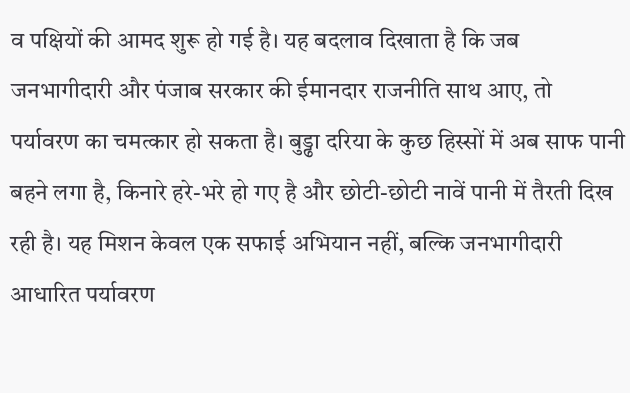व पक्षियों की आमद शुरू हो गई है। यह बदलाव दिखाता है कि जब जनभागीदारी और पंजाब सरकार की ईमानदार राजनीति साथ आए, तो पर्यावरण का चमत्कार हो सकता है। बुड्ढा दरिया के कुछ हिस्सों में अब साफ पानी बहने लगा है, किनारे हरे-भरे हो गए है और छोटी-छोटी नावें पानी में तैरती दिख रही है। यह मिशन केवल एक सफाई अभियान नहीं, बल्कि जनभागीदारी आधारित पर्यावरण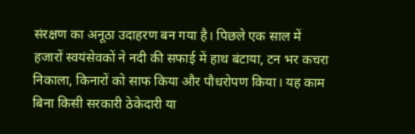संरक्षण का अनूठा उदाहरण बन गया है। पिछले एक साल में हजारों स्वयंसेवकों ने नदी की सफाई में हाथ बंटाया, टन भर कचरा निकाला, किनारों को साफ किया और पौधरोपण किया। यह काम बिना किसी सरकारी ठेकेदारी या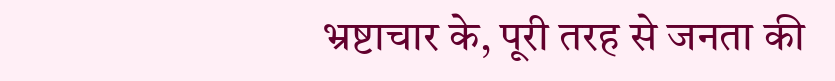भ्रष्टाचार के, पूरी तरह से जनता की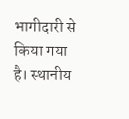भागीदारी से किया गया है। स्थानीय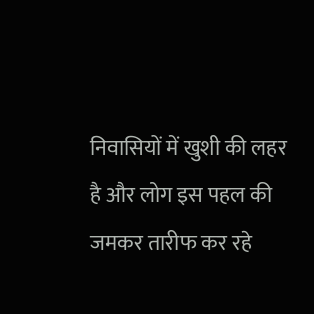निवासियों में खुशी की लहर है और लोग इस पहल की जमकर तारीफ कर रहे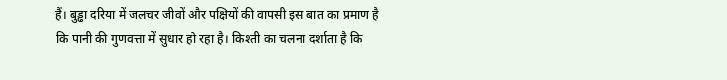हैं। बुड्ढा दरिया में जलचर जीवों और पक्षियों की वापसी इस बात का प्रमाण है कि पानी की गुणवत्ता में सुधार हो रहा है। किश्ती का चलना दर्शाता है कि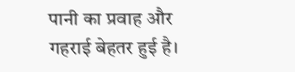पानी का प्रवाह और गहराई बेहतर हुई है।